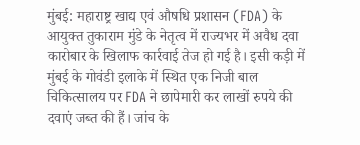मुंबई: महाराष्ट्र खाद्य एवं औषधि प्रशासन (FDA) के आयुक्त तुकाराम मुंडे के नेतृत्व में राज्यभर में अवैध दवा कारोबार के खिलाफ कार्रवाई तेज हो गई है। इसी कड़ी में मुंबई के गोवंडी इलाके में स्थित एक निजी बाल चिकित्सालय पर FDA ने छापेमारी कर लाखों रुपये की दवाएं जब्त की हैं। जांच के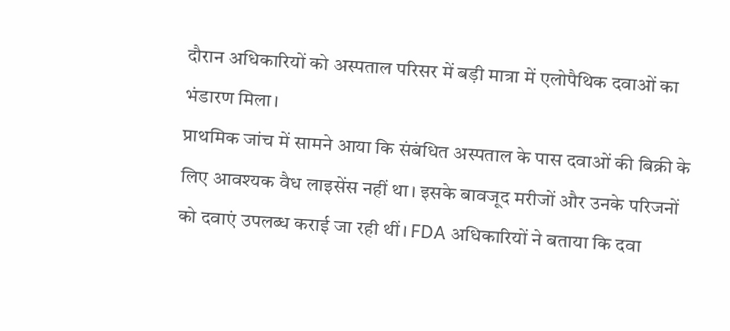दौरान अधिकारियों को अस्पताल परिसर में बड़ी मात्रा में एलोपैथिक दवाओं का भंडारण मिला।
प्राथमिक जांच में सामने आया कि संबंधित अस्पताल के पास दवाओं की बिक्री के लिए आवश्यक वैध लाइसेंस नहीं था। इसके बावजूद मरीजों और उनके परिजनों को दवाएं उपलब्ध कराई जा रही थीं। FDA अधिकारियों ने बताया कि दवा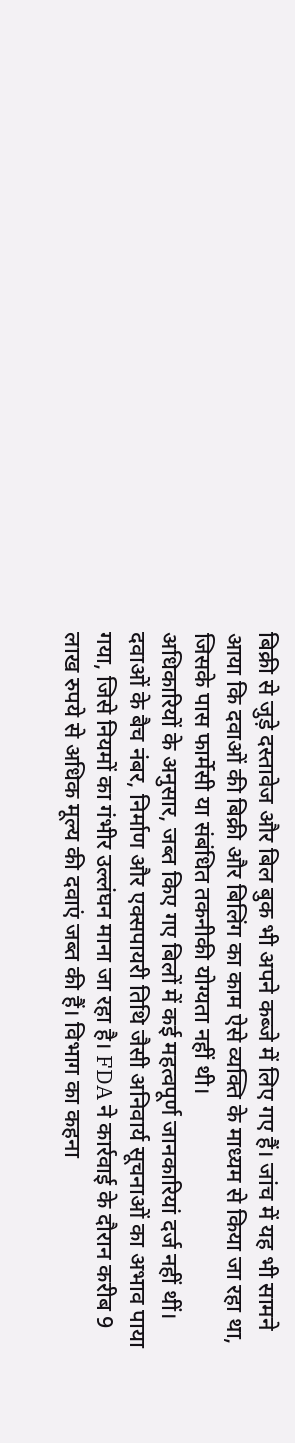बिक्री से जुड़े दस्तावेज और बिल बुक भी अपने कब्जे में लिए गए हैं। जांच में यह भी सामने आया कि दवाओं की बिक्री और बिलिंग का काम ऐसे व्यक्ति के माध्यम से किया जा रहा था, जिसके पास फार्मेसी या संबंधित तकनीकी योग्यता नहीं थी।
अधिकारियों के अनुसार, जब्त किए गए बिलों में कई महत्वपूर्ण जानकारियां दर्ज नहीं थीं। दवाओं के बैच नंबर, निर्माण और एक्सपायरी तिथि जैसी अनिवार्य सूचनाओं का अभाव पाया गया, जिसे नियमों का गंभीर उल्लंघन माना जा रहा है। FDA ने कार्रवाई के दौरान करीब 9 लाख रुपये से अधिक मूल्य की दवाएं जब्त की हैं। विभाग का कहना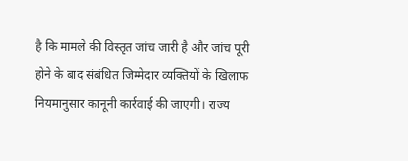है कि मामले की विस्तृत जांच जारी है और जांच पूरी होने के बाद संबंधित जिम्मेदार व्यक्तियों के खिलाफ नियमानुसार कानूनी कार्रवाई की जाएगी। राज्य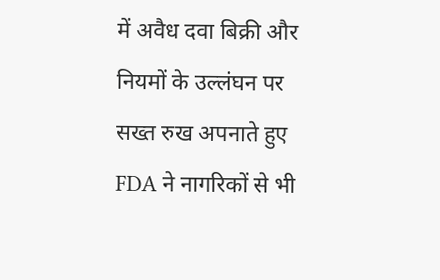में अवैध दवा बिक्री और नियमों के उल्लंघन पर सख्त रुख अपनाते हुए FDA ने नागरिकों से भी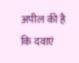अपील की है कि दवाएं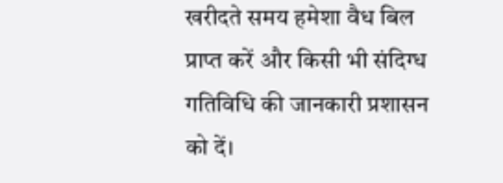खरीदते समय हमेशा वैध बिल प्राप्त करें और किसी भी संदिग्ध गतिविधि की जानकारी प्रशासन को दें।